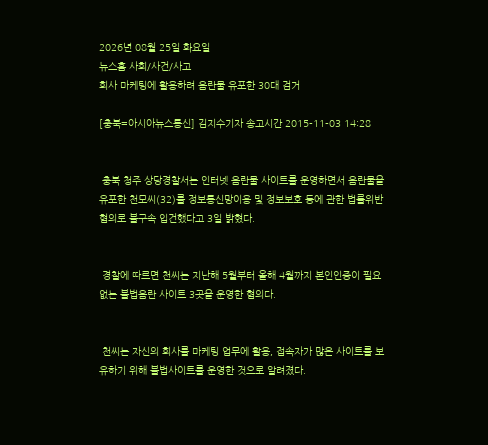2026년 08월 25일 화요일
뉴스홈 사회/사건/사고
회사 마케팅에 활용하려 음란물 유포한 30대 검거

[충북=아시아뉴스통신] 김지수기자 송고시간 2015-11-03 14:28


 충북 청주 상당경찰서는 인터넷 음란물 사이트를 운영하면서 음란물을 유포한 천모씨(32)를 정보통신망이용 및 정보보호 등에 관한 법률위반 혐의로 불구속 입건했다고 3일 밝혔다.


 경찰에 따르면 천씨는 지난해 5월부터 올해 4월까지 본인인증이 필요 없는 불법음란 사이트 3곳을 운영한 혐의다.


 천씨는 자신의 회사를 마케팅 업무에 활용, 접속자가 많은 사이트를 보유하기 위해 불법사이트를 운영한 것으로 알려졌다.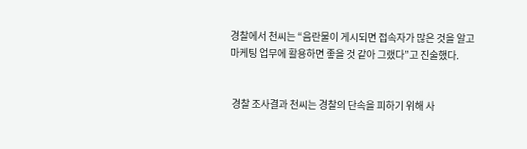경찰에서 천씨는 “음란물이 게시되면 접속자가 많은 것을 알고 마케팅 업무에 활용하면 좋을 것 같아 그랬다”고 진술했다.


 경찰 조사결과 천씨는 경찰의 단속을 피하기 위해 사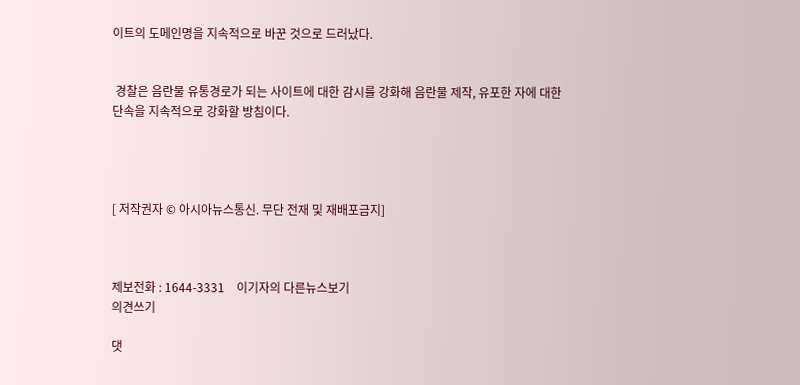이트의 도메인명을 지속적으로 바꾼 것으로 드러났다.


 경찰은 음란물 유통경로가 되는 사이트에 대한 감시를 강화해 음란물 제작, 유포한 자에 대한 단속을 지속적으로 강화할 방침이다.




[ 저작권자 © 아시아뉴스통신. 무단 전재 및 재배포금지]



제보전화 : 1644-3331    이기자의 다른뉴스보기
의견쓰기

댓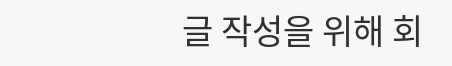글 작성을 위해 회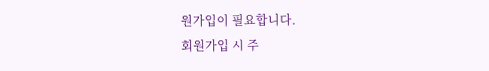원가입이 필요합니다.
회원가입 시 주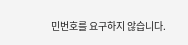민번호를 요구하지 않습니다.